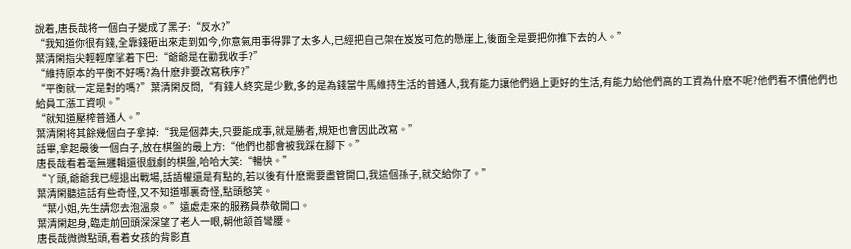說着,唐長哉将一個白子變成了黑子:“反水?”
“我知道你很有錢,全靠錢砸出來走到如今,你意氣用事得罪了太多人,已經把自己架在岌岌可危的懸崖上,後面全是要把你推下去的人。”
葉清閑指尖輕輕摩挲着下巴:“爺爺是在勸我收手?”
“維持原本的平衡不好嗎?為什麽非要改寫秩序?”
“平衡就一定是對的嗎?”葉清閑反問,“有錢人終究是少數,多的是為錢當牛馬維持生活的普通人,我有能力讓他們過上更好的生活,有能力給他們高的工資為什麽不呢?他們看不慣他們也給員工漲工資呗。”
“就知道壓榨普通人。”
葉清閑将其餘幾個白子拿掉:“我是個莽夫,只要能成事,就是勝者,規矩也會因此改寫。”
話畢,拿起最後一個白子,放在棋盤的最上方:“他們也都會被我踩在腳下。”
唐長哉看着毫無邏輯還很戲劇的棋盤,哈哈大笑:“暢快。”
“丫頭,爺爺我已經退出戰場,話語權還是有點的,若以後有什麽需要盡管開口,我這個孫子,就交給你了。”
葉清閑聽這話有些奇怪,又不知道哪裏奇怪,點頭憨笑。
“葉小姐,先生請您去泡溫泉。”遠處走來的服務員恭敬開口。
葉清閑起身,臨走前回頭深深望了老人一眼,朝他颔首彎腰。
唐長哉微微點頭,看着女孩的背影直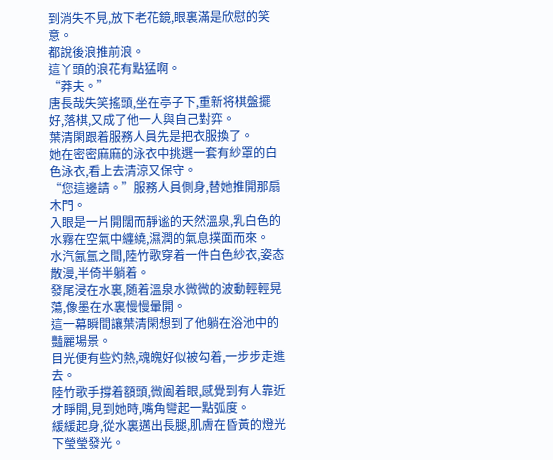到消失不見,放下老花鏡,眼裏滿是欣慰的笑意。
都說後浪推前浪。
這丫頭的浪花有點猛啊。
“莽夫。”
唐長哉失笑搖頭,坐在亭子下,重新将棋盤擺好,落棋,又成了他一人與自己對弈。
葉清閑跟着服務人員先是把衣服換了。
她在密密麻麻的泳衣中挑選一套有紗罩的白色泳衣,看上去清涼又保守。
“您這邊請。”服務人員側身,替她推開那扇木門。
入眼是一片開闊而靜谧的天然溫泉,乳白色的水霧在空氣中纏繞,濕潤的氣息撲面而來。
水汽氤氲之間,陸竹歌穿着一件白色紗衣,姿态散漫,半倚半躺着。
發尾浸在水裏,随着溫泉水微微的波動輕輕晃蕩,像墨在水裏慢慢暈開。
這一幕瞬間讓葉清閑想到了他躺在浴池中的豔麗場景。
目光便有些灼熱,魂魄好似被勾着,一步步走進去。
陸竹歌手撐着額頭,微阖着眼,感覺到有人靠近才睜開,見到她時,嘴角彎起一點弧度。
緩緩起身,從水裏邁出長腿,肌膚在昏黃的燈光下瑩瑩發光。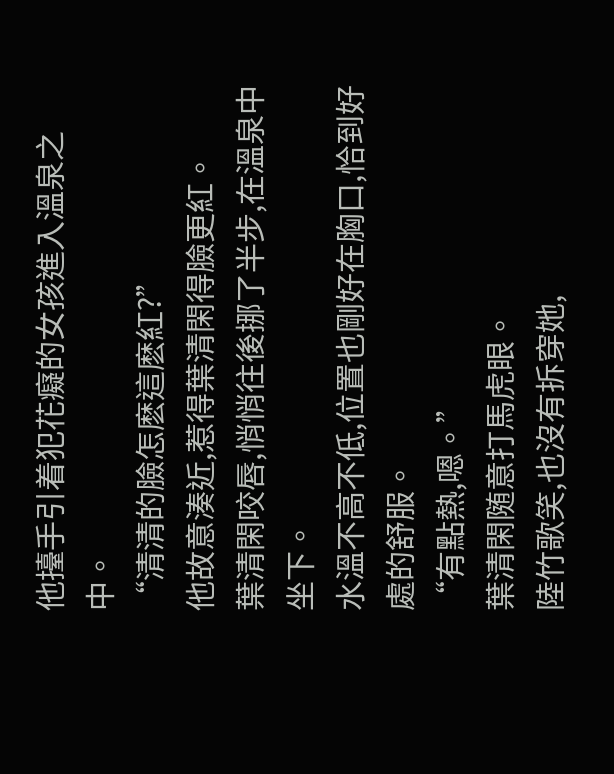他擡手引着犯花癡的女孩進入溫泉之中。
“清清的臉怎麽這麽紅?”
他故意湊近,惹得葉清閑得臉更紅。
葉清閑咬唇,悄悄往後挪了半步,在溫泉中坐下。
水溫不高不低,位置也剛好在胸口,恰到好處的舒服。
“有點熱,嗯。”
葉清閑随意打馬虎眼。
陸竹歌笑,也沒有拆穿她,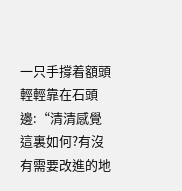一只手撐着額頭輕輕靠在石頭邊:“清清感覺這裏如何?有沒有需要改進的地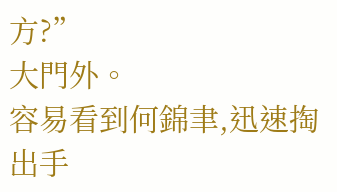方?”
大門外。
容易看到何錦聿,迅速掏出手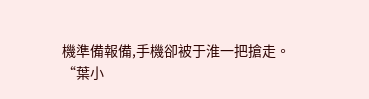機準備報備,手機卻被于淮一把搶走。
“葉小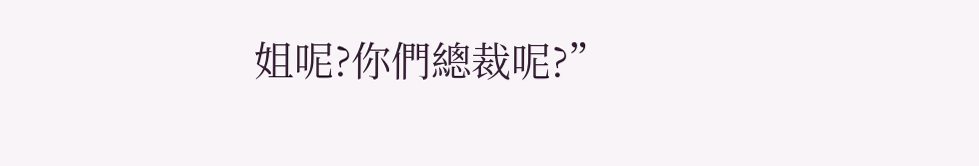姐呢?你們總裁呢?”